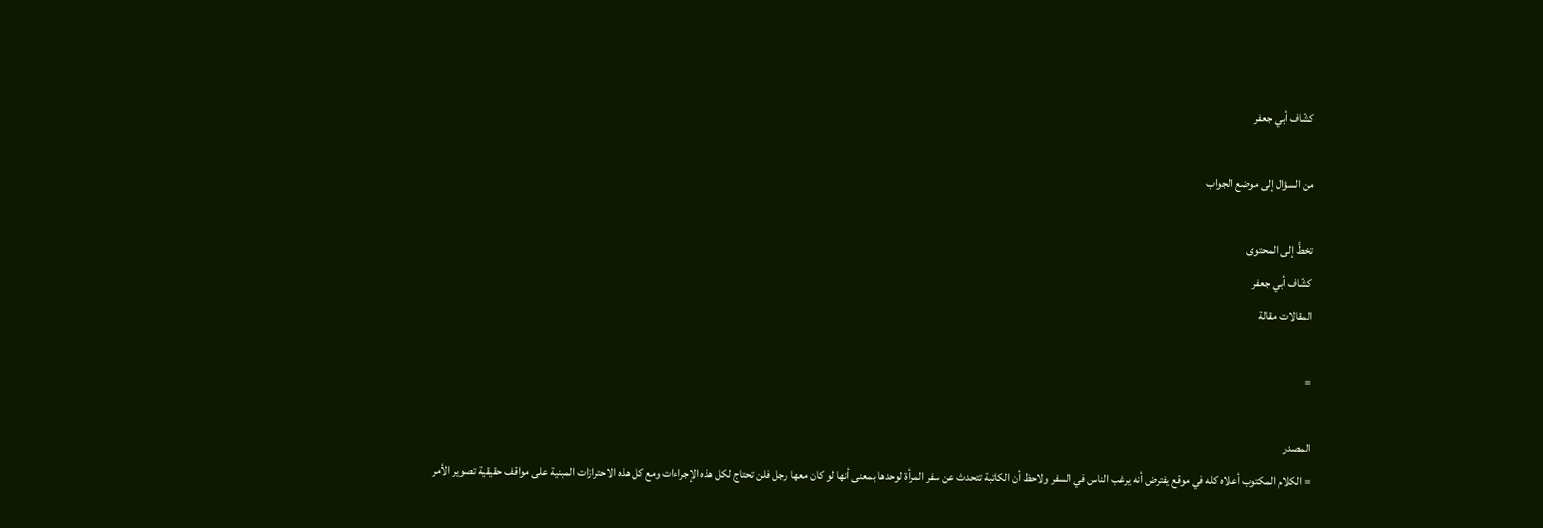كشّاف أبي جعفر

من السؤال إلى موضع الجواب

تخطَّ إلى المحتوى
كشّاف أبي جعفر
المقالات مقالة

=

المصدر
= الكلام المكتوب أعلاه كله في موقع يفترض أنه يرغب الناس في السفر ولاحظ أن الكاتبة تتحدث عن سفر المرأة لوحدها بمعنى أنها لو كان معها رجل فلن تحتاج لكل هذه الإجراءات ومع كل هذه الاحترازات المبنية على مواقف حقيقية تصوير الأمر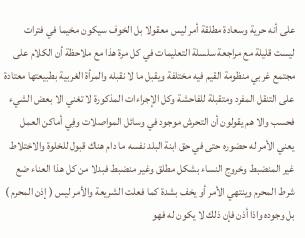على أنه حرية وسعادة مطلقة أمر ليس معقولا بل الخوف سيكون مخيما في فترات ليست قليلة مع مراجعة سلسلة التعليمات في كل مرة هذا مع ملاحظة أن الكلام على مجتمع غربي منظومة القيم فيه مختلفة ويقبل ما لا نقبله والمرأة الغربية بطبيعتها معتادة على التنقل المفرد ومتقبلة للفاحشة وكل الإجراءات المذكورة لا تغني الا بعض الشيء فحسب والا هم يقولون أن التحرش موجود في وسائل المواصلات وفِي أماكن العمل يعني الأمر له حضوره حتى في حق ابنة البلد نفسه ما دام هناك قبول للخلوة والاختلاط غير المنضبط وخروج النساء بشكل مطلق وغير منضبط فبدلا من كل هذا العناء ضع شرط المحرم وينتهي الأمر أو يخف بشدة كما فعلت الشريعة والأمر ليس ( إذن المحرم ) بل وجوده واذا أذن فإن ذلك لا يكون له فهو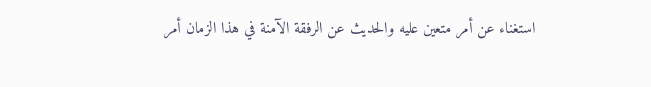استغناء عن أمر متعين عليه والحديث عن الرفقة الآمنة في هذا الزمان أمر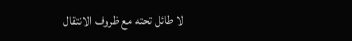لا طائل تحته مع ظروف الانتقال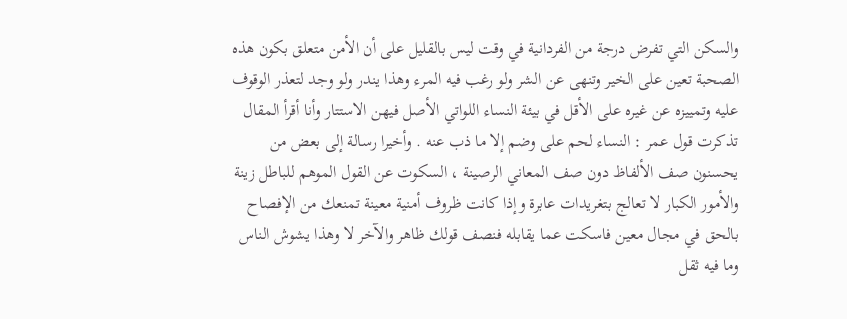والسكن التي تفرض درجة من الفردانية في وقت ليس بالقليل على أن الأمن متعلق بكون هذه الصحبة تعين على الخير وتنهى عن الشر ولو رغب فيه المرء وهذا يندر ولو وجد لتعذر الوقوف عليه وتمييزه عن غيره على الأقل في بيئة النساء اللواتي الأصل فيهن الاستتار وأنا أقرأ المقال تذكرت قول عمر : النساء لحم على وضم إلا ما ذب عنه . وأخيرا رسالة إلى بعض من يحسنون صف الألفاظ دون صف المعاني الرصينة ، السكوت عن القول الموهم للباطل زينة والأمور الكبار لا تعالج بتغريدات عابرة وإذا كانت ظروف أمنية معينة تمنعك من الإفصاح بالحق في مجال معين فاسكت عما يقابله فنصف قولك ظاهر والآخر لا وهذا يشوش الناس وما فيه ثقل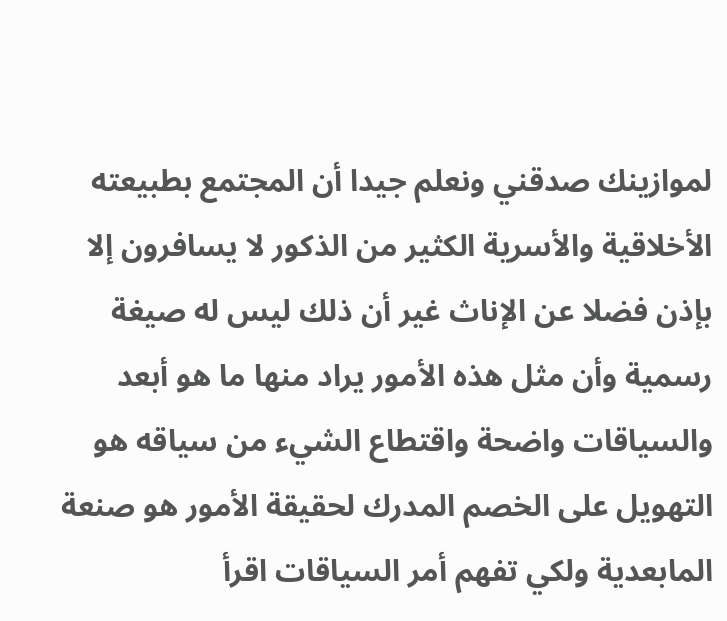لموازينك صدقني ونعلم جيدا أن المجتمع بطبيعته الأخلاقية والأسرية الكثير من الذكور لا يسافرون إلا بإذن فضلا عن الإناث غير أن ذلك ليس له صيغة رسمية وأن مثل هذه الأمور يراد منها ما هو أبعد والسياقات واضحة واقتطاع الشيء من سياقه هو التهويل على الخصم المدرك لحقيقة الأمور هو صنعة المابعدية ولكي تفهم أمر السياقات اقرأ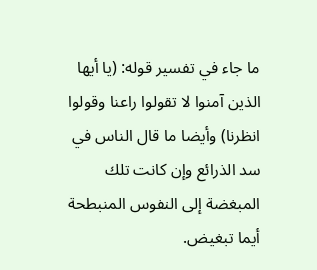ما جاء في تفسير قوله: (يا أيها الذين آمنوا لا تقولوا راعنا وقولوا انظرنا) وأيضا ما قال الناس في سد الذرائع وإن كانت تلك المبغضة إلى النفوس المنبطحة أيما تبغيض.